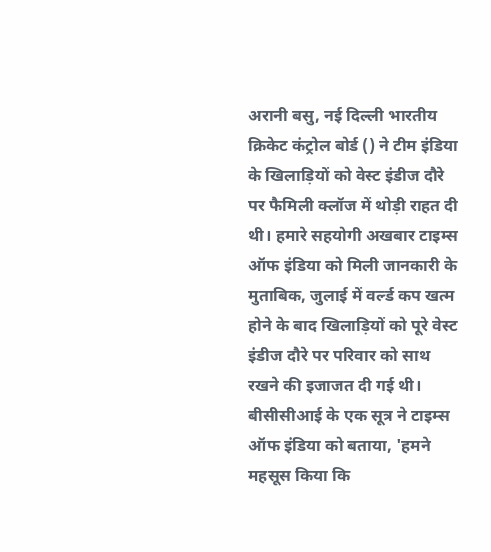अरानी बसु, नई दिल्ली भारतीय क्रिकेट कंट्रोल बोर्ड () ने टीम इंडिया के खिलाड़ियों को वेस्ट इंडीज दौरे पर फैमिली क्लॉज में थोड़ी राहत दी थी। हमारे सहयोगी अखबार टाइम्स ऑफ इंडिया को मिली जानकारी के मुताबिक, जुलाई में वर्ल्ड कप खत्म होने के बाद खिलाड़ियों को पूरे वेस्ट इंडीज दौरे पर परिवार को साथ रखने की इजाजत दी गई थी। बीसीसीआई के एक सूत्र ने टाइम्स ऑफ इंडिया को बताया, 'हमने महसूस किया कि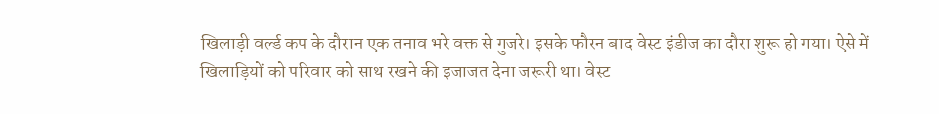खिलाड़ी वर्ल्ड कप के दौरान एक तनाव भरे वक्त से गुजरे। इसके फौरन बाद वेस्ट इंडीज का दौरा शुरू हो गया। ऐसे में खिलाड़ियों को परिवार को साथ रखने की इजाजत देना जरूरी था। वेस्ट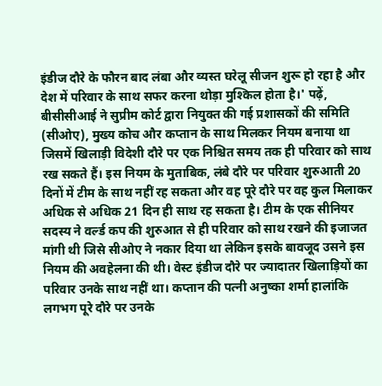इंडीज दौरे के फौरन बाद लंबा और व्यस्त घरेलू सीजन शुरू हो रहा है और देश में परिवार के साथ सफर करना थोड़ा मुश्किल होता है।' पढ़ें, बीसीसीआई ने सुप्रीम कोर्ट द्वारा नियुक्त की गई प्रशासकों की समिति (सीओए), मुख्य कोच और कप्तान के साथ मिलकर नियम बनाया था जिसमें खिलाड़ी विदेशी दौरे पर एक निश्चित समय तक ही परिवार को साथ रख सकते हैं। इस नियम के मुताबिक, लंबे दौरे पर परिवार शुरुआती 20 दिनों में टीम के साथ नहीं रह सकता और वह पूरे दौरे पर वह कुल मिलाकर अधिक से अधिक 21 दिन ही साथ रह सकता है। टीम के एक सीनियर सदस्य ने वर्ल्ड कप की शुरुआत से ही परिवार को साथ रखने की इजाजत मांगी थी जिसे सीओए ने नकार दिया था लेकिन इसके बावजूद उसने इस नियम की अवहेलना की थी। वेस्ट इंडीज दौरे पर ज्यादातर खिलाड़ियों का परिवार उनके साथ नहीं था। कप्तान की पत्नी अनुष्का शर्मा हालांकि लगभग पूरे दौरे पर उनके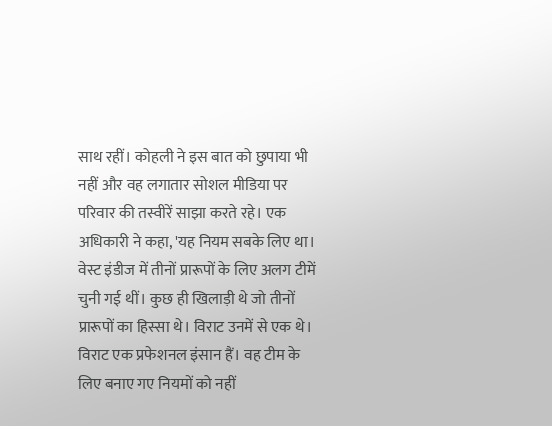साथ रहीं। कोहली ने इस बात को छुपाया भी नहीं और वह लगातार सोशल मीडिया पर परिवार की तस्वीरें साझा करते रहे। एक अधिकारी ने कहा, 'यह नियम सबके लिए था। वेस्ट इंडीज में तीनों प्रारूपों के लिए अलग टीमें चुनी गई थीं। कुछ ही खिलाड़ी थे जो तीनों प्रारूपों का हिस्सा थे। विराट उनमें से एक थे। विराट एक प्रफेशनल इंसान हैं। वह टीम के लिए बनाए गए नियमों को नहीं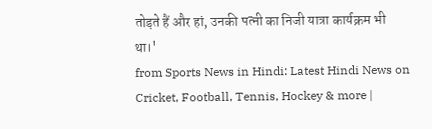तोड़ते हैं और हां, उनकी पत्नी का निजी यात्रा कार्यक्रम भी था।'
from Sports News in Hindi: Latest Hindi News on Cricket, Football, Tennis, Hockey & more |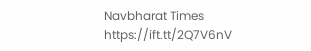Navbharat Times https://ift.tt/2Q7V6nV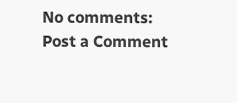No comments:
Post a Comment